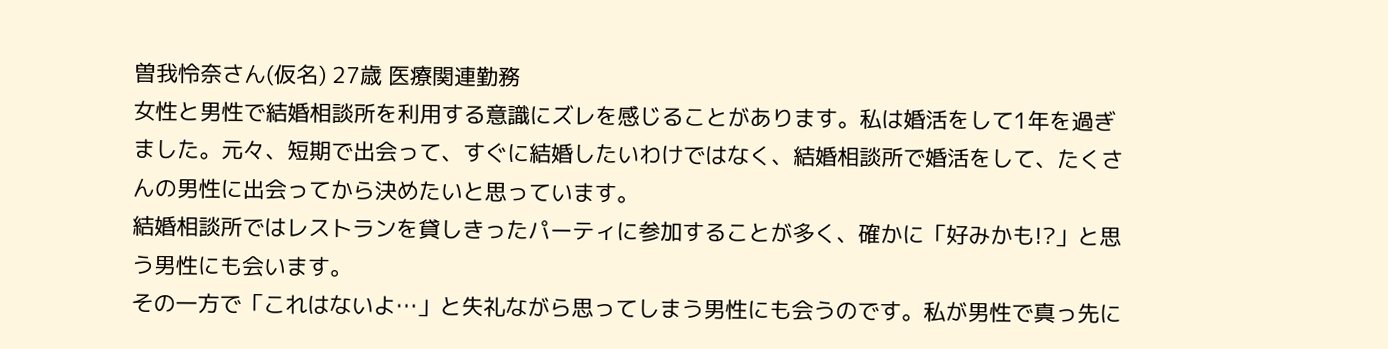曽我怜奈さん(仮名) 27歳 医療関連勤務
女性と男性で結婚相談所を利用する意識にズレを感じることがあります。私は婚活をして1年を過ぎました。元々、短期で出会って、すぐに結婚したいわけではなく、結婚相談所で婚活をして、たくさんの男性に出会ってから決めたいと思っています。
結婚相談所ではレストランを貸しきったパーティに参加することが多く、確かに「好みかも!?」と思う男性にも会います。
その一方で「これはないよ…」と失礼ながら思ってしまう男性にも会うのです。私が男性で真っ先に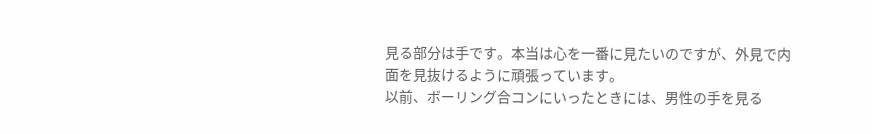見る部分は手です。本当は心を一番に見たいのですが、外見で内面を見抜けるように頑張っています。
以前、ボーリング合コンにいったときには、男性の手を見る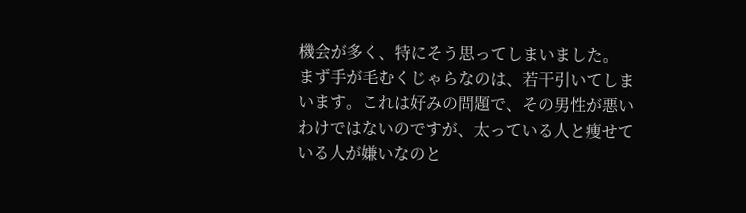機会が多く、特にそう思ってしまいました。
まず手が毛むくじゃらなのは、若干引いてしまいます。これは好みの問題で、その男性が悪いわけではないのですが、太っている人と痩せている人が嫌いなのと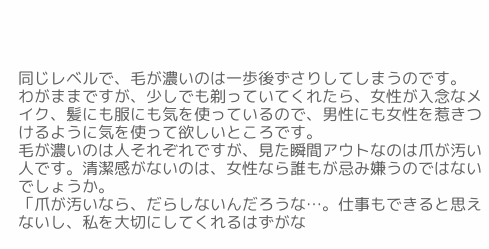同じレベルで、毛が濃いのは一歩後ずさりしてしまうのです。
わがままですが、少しでも剃っていてくれたら、女性が入念なメイク、髪にも服にも気を使っているので、男性にも女性を惹きつけるように気を使って欲しいところです。
毛が濃いのは人それぞれですが、見た瞬間アウトなのは爪が汚い人です。清潔感がないのは、女性なら誰もが忌み嫌うのではないでしょうか。
「爪が汚いなら、だらしないんだろうな…。仕事もできると思えないし、私を大切にしてくれるはずがな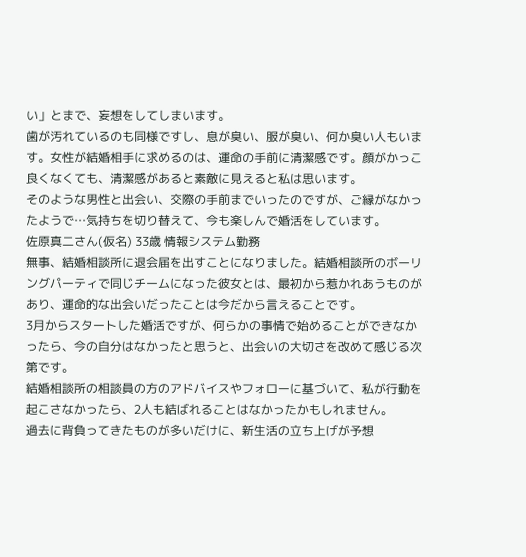い」とまで、妄想をしてしまいます。
歯が汚れているのも同様ですし、息が臭い、服が臭い、何か臭い人もいます。女性が結婚相手に求めるのは、運命の手前に清潔感です。顔がかっこ良くなくても、清潔感があると素敵に見えると私は思います。
そのような男性と出会い、交際の手前までいったのですが、ご縁がなかったようで…気持ちを切り替えて、今も楽しんで婚活をしています。
佐原真二さん(仮名) 33歳 情報システム勤務
無事、結婚相談所に退会届を出すことになりました。結婚相談所のボーリングパーティで同じチームになった彼女とは、最初から惹かれあうものがあり、運命的な出会いだったことは今だから言えることです。
3月からスタートした婚活ですが、何らかの事情で始めることができなかったら、今の自分はなかったと思うと、出会いの大切さを改めて感じる次第です。
結婚相談所の相談員の方のアドバイスやフォローに基づいて、私が行動を起こさなかったら、2人も結ばれることはなかったかもしれません。
過去に背負ってきたものが多いだけに、新生活の立ち上げが予想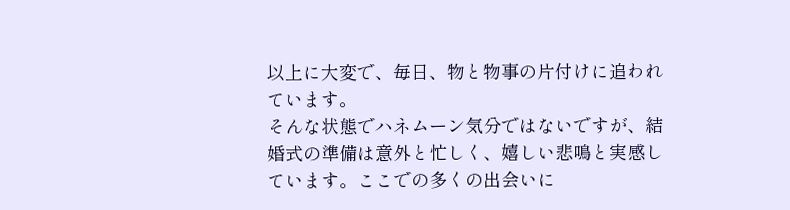以上に大変で、毎日、物と物事の片付けに追われています。
そんな状態でハネムーン気分ではないですが、結婚式の準備は意外と忙しく、嬉しい悲鳴と実感しています。ここでの多くの出会いに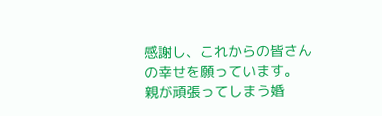感謝し、これからの皆さんの幸せを願っています。
親が頑張ってしまう婚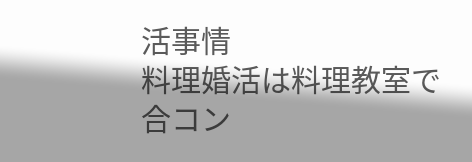活事情
料理婚活は料理教室で合コン